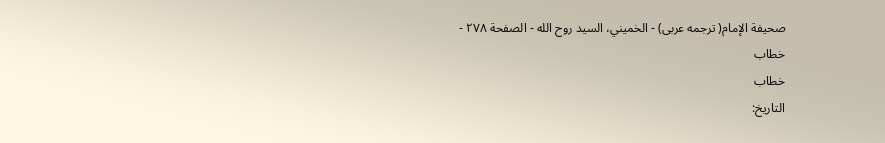صحيفة الإمام( ترجمه عربى) - الخميني، السيد روح الله - الصفحة ٢٧٨ - خطاب
خطاب
التاريخ: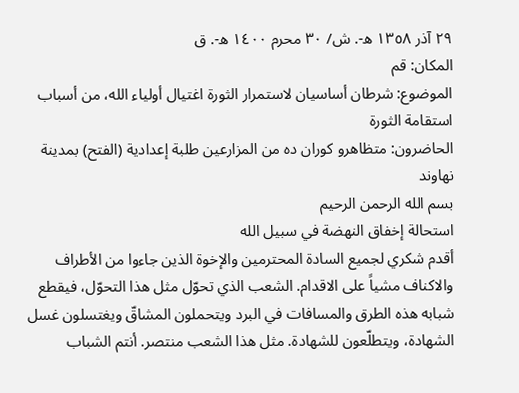٢٩ آذر ١٣٥٨ ه-. ش/ ٣٠ محرم ١٤٠٠ ه-. ق
المكان: قم
الموضوع: شرطان أساسيان لاستمرار الثورة اغتيال أولياء الله، من أسباب استقامة الثورة
الحاضرون: متظاهرو كوران ده من المزارعين طلبة إعدادية (الفتح) بمدينة نهاوند
بسم الله الرحمن الرحيم
استحالة إخفاق النهضة في سبيل الله
أقدم شكري لجميع السادة المحترمين والإخوة الذين جاءوا من الأطراف والاكناف مشياً على الاقدام. الشعب الذي تحوّل مثل هذا التحوّل، فيقطع شبابه هذه الطرق والمسافات في البرد ويتحملون المشاقّ ويغتسلون غسل الشهادة، ويتطلّعون للشهادة. مثل هذا الشعب منتصر. أنتم الشباب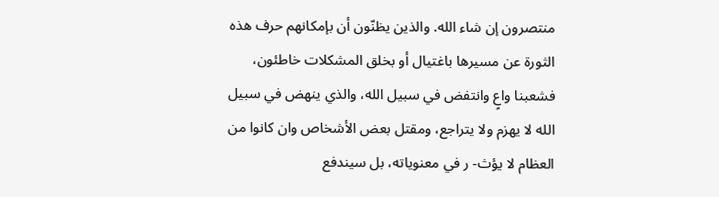منتصرون إن شاء الله. والذين يظنّون أن بإمكانهم حرف هذه الثورة عن مسيرها باغتيال أو بخلق المشكلات خاطئون، فشعبنا واعٍ وانتفض في سبيل الله، والذي ينهض في سبيل الله لا يهزم ولا يتراجع، ومقتل بعض الأشخاص وان كانوا من العظام لا يؤث- ر في معنوياته، بل سيندفع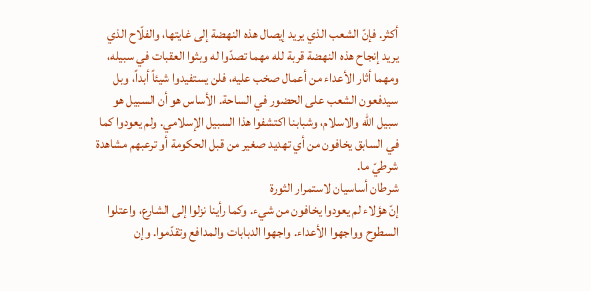أكثر. فإنّ الشعب الذي يريد إيصال هذه النهضة إلى غايتها، والفلّاح الذي يريد إنجاح هذه النهضة قربة لله مهما تصدّوا له وبثوا العقبات في سبيله، ومهما أثار الأعداء من أعمال صخب عليه، فلن يستفيدوا شيئاً أبداً، وبل سيدفعون الشعب على الحضور في الساحة. الأساس هو أن السبيل هو سبيل الله والاسلام، وشبابنا اكتشفوا هذا السبيل الإسلامي. ولم يعودوا كما في السابق يخافون من أي تهديد صغير من قبل الحكومة أو ترعبهم مشاهدة شرطيّ ما.
شرطان أساسيان لاستمرار الثورة
إنّ هؤلاء لم يعودوا يخافون من شيء. وكما رأينا نزلوا إلى الشارع، واعتلوا السطوح وواجهوا الأعداء. واجهوا الدبابات والمدافع وتقدّموا. وإن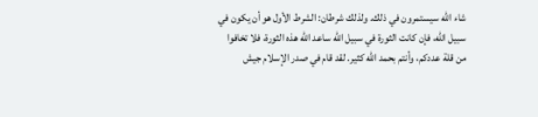شاء الله سيستمرون في ذلك. ولذلك شرطان: الشرط الأول هو أن يكون في سبيل الله، فإن كانت الثورة في سبيل الله ساعد الله هذه الثورة، فلا تخافوا من قلة عددكم، وأنتم بحمد الله كثير. لقد قام في صدر الإسلام جيش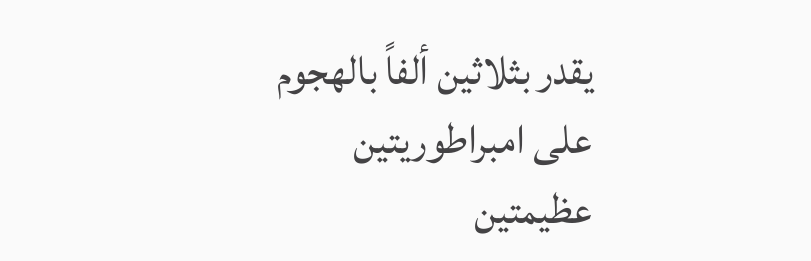يقدر بثلاثين ألفاً بالهجوم على امبراطوريتين عظيمتين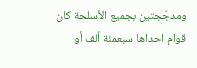ومدجّجتين بجميع الأسلحة كان قوام احداها سبعمئة ألف أو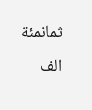ثمانمئة الف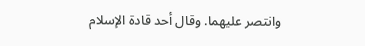وانتصر عليهما. وقال أحد قادة الإسلام